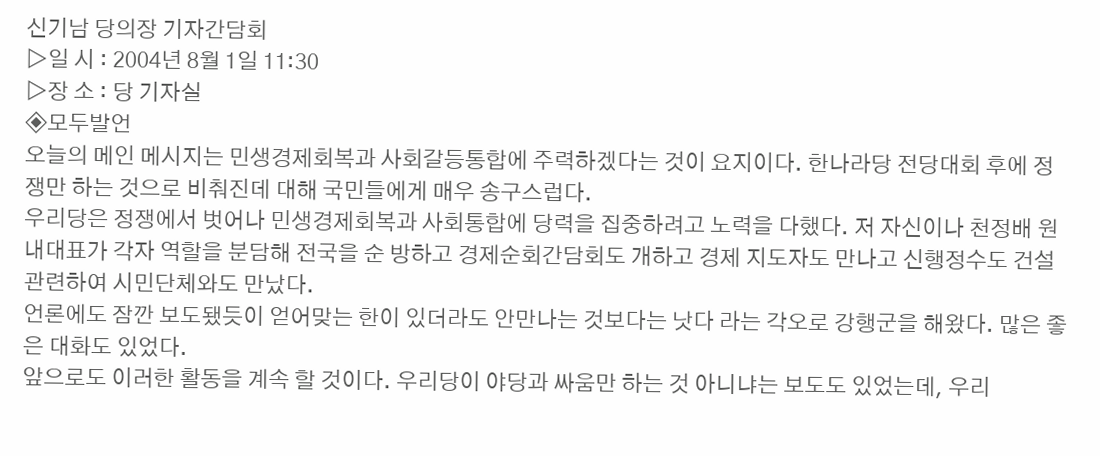신기남 당의장 기자간담회
▷일 시 : 2004년 8월 1일 11:30
▷장 소 : 당 기자실
◈모두발언
오늘의 메인 메시지는 민생경제회복과 사회갈등통합에 주력하겠다는 것이 요지이다. 한나라당 전당대회 후에 정쟁만 하는 것으로 비춰진데 대해 국민들에게 매우 송구스럽다.
우리당은 정쟁에서 벗어나 민생경제회복과 사회통합에 당력을 집중하려고 노력을 다했다. 저 자신이나 천정배 원내대표가 각자 역할을 분담해 전국을 순 방하고 경제순회간담회도 개하고 경제 지도자도 만나고 신행정수도 건설 관련하여 시민단체와도 만났다.
언론에도 잠깐 보도됐듯이 얻어맞는 한이 있더라도 안만나는 것보다는 낫다 라는 각오로 강행군을 해왔다. 많은 좋은 대화도 있었다.
앞으로도 이러한 활동을 계속 할 것이다. 우리당이 야당과 싸움만 하는 것 아니냐는 보도도 있었는데, 우리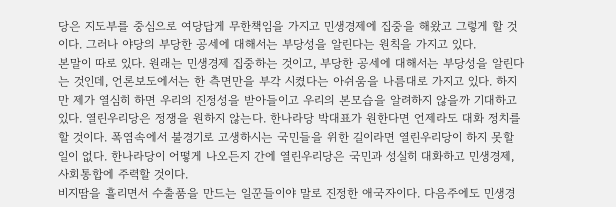당은 지도부를 중심으로 여당답게 무한책임을 가지고 민생경제에 집중을 해왔고 그렇게 할 것이다. 그러나 야당의 부당한 공세에 대해서는 부당성을 알린다는 원칙을 가지고 있다.
본말이 따로 있다. 원래는 민생경제 집중하는 것이고, 부당한 공세에 대해서는 부당성을 알린다는 것인데, 언론보도에서는 한 측면만을 부각 시켰다는 아쉬움을 나름대로 가지고 있다. 하지만 제가 열심히 하면 우리의 진정성을 받아들이고 우리의 본모습을 알려하지 않을까 기대하고 있다. 열린우리당은 정쟁을 원하지 않는다. 한나라당 박대표가 원한다면 언제라도 대화 정치를 할 것이다. 폭염속에서 불경기로 고생하시는 국민들을 위한 길이라면 열린우리당이 하지 못할 일이 없다. 한나라당이 어떻게 나오든지 간에 열린우리당은 국민과 성실히 대화하고 민생경제, 사회통합에 주력할 것이다.
비지땀을 흘리면서 수출품을 만드는 일꾼들이야 말로 진정한 애국자이다. 다음주에도 민생경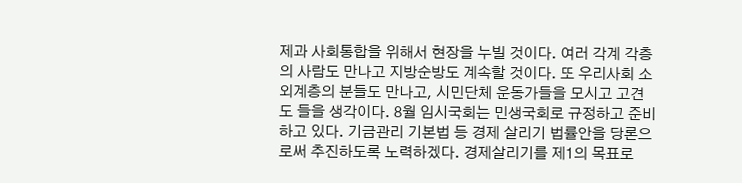제과 사회통합을 위해서 현장을 누빌 것이다. 여러 각계 각층의 사람도 만나고 지방순방도 계속할 것이다. 또 우리사회 소외계층의 분들도 만나고, 시민단체 운동가들을 모시고 고견도 들을 생각이다. 8월 임시국회는 민생국회로 규정하고 준비하고 있다. 기금관리 기본법 등 경제 살리기 법률안을 당론으로써 추진하도록 노력하겠다. 경제살리기를 제1의 목표로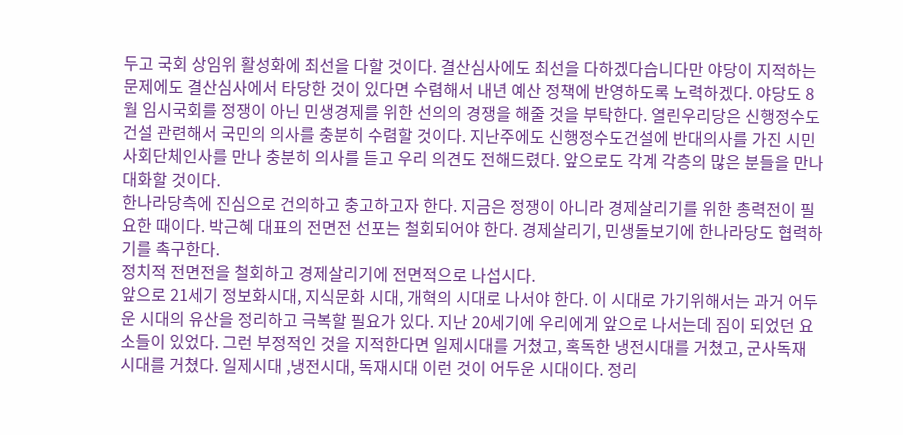두고 국회 상임위 활성화에 최선을 다할 것이다. 결산심사에도 최선을 다하겠다습니다만 야당이 지적하는 문제에도 결산심사에서 타당한 것이 있다면 수렴해서 내년 예산 정책에 반영하도록 노력하겠다. 야당도 8월 임시국회를 정쟁이 아닌 민생경제를 위한 선의의 경쟁을 해줄 것을 부탁한다. 열린우리당은 신행정수도건설 관련해서 국민의 의사를 충분히 수렴할 것이다. 지난주에도 신행정수도건설에 반대의사를 가진 시민사회단체인사를 만나 충분히 의사를 듣고 우리 의견도 전해드렸다. 앞으로도 각계 각층의 많은 분들을 만나 대화할 것이다.
한나라당측에 진심으로 건의하고 충고하고자 한다. 지금은 정쟁이 아니라 경제살리기를 위한 총력전이 필요한 때이다. 박근혜 대표의 전면전 선포는 철회되어야 한다. 경제살리기, 민생돌보기에 한나라당도 협력하기를 촉구한다.
정치적 전면전을 철회하고 경제살리기에 전면적으로 나섭시다.
앞으로 21세기 정보화시대, 지식문화 시대, 개혁의 시대로 나서야 한다. 이 시대로 가기위해서는 과거 어두운 시대의 유산을 정리하고 극복할 필요가 있다. 지난 20세기에 우리에게 앞으로 나서는데 짐이 되었던 요소들이 있었다. 그런 부정적인 것을 지적한다면 일제시대를 거쳤고, 혹독한 냉전시대를 거쳤고, 군사독재 시대를 거쳤다. 일제시대 ,냉전시대, 독재시대 이런 것이 어두운 시대이다. 정리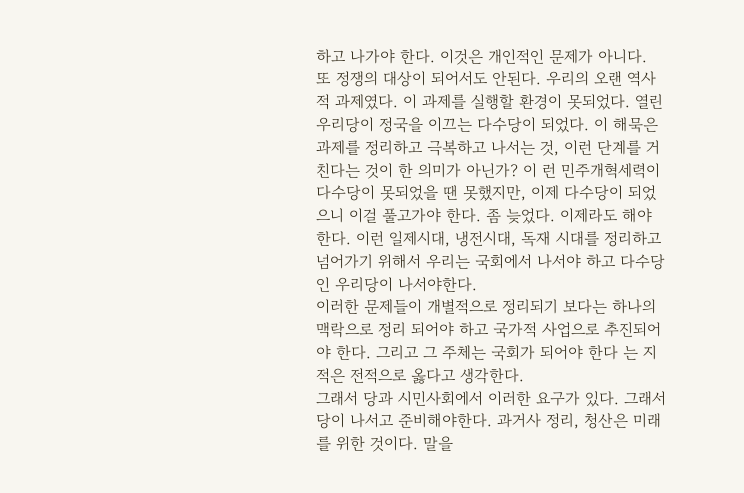하고 나가야 한다. 이것은 개인적인 문제가 아니다. 또 정쟁의 대상이 되어서도 안된다. 우리의 오랜 역사적 과제였다. 이 과제를 실행할 환경이 못되었다. 열린우리당이 정국을 이끄는 다수당이 되었다. 이 해묵은 과제를 정리하고 극복하고 나서는 것, 이런 단계를 거친다는 것이 한 의미가 아닌가? 이 런 민주개혁세력이 다수당이 못되었을 땐 못했지만, 이제 다수당이 되었으니 이걸 풀고가야 한다. 좀 늦었다. 이제라도 해야 한다. 이런 일제시대, 냉전시대, 독재 시대를 정리하고 넘어가기 위해서 우리는 국회에서 나서야 하고 다수당인 우리당이 나서야한다.
이러한 문제들이 개별적으로 정리되기 보다는 하나의 맥락으로 정리 되어야 하고 국가적 사업으로 추진되어야 한다. 그리고 그 주체는 국회가 되어야 한다 는 지적은 전적으로 옳다고 생각한다.
그래서 당과 시민사회에서 이러한 요구가 있다. 그래서 당이 나서고 준비해야한다. 과거사 정리, 청산은 미래를 위한 것이다. 말을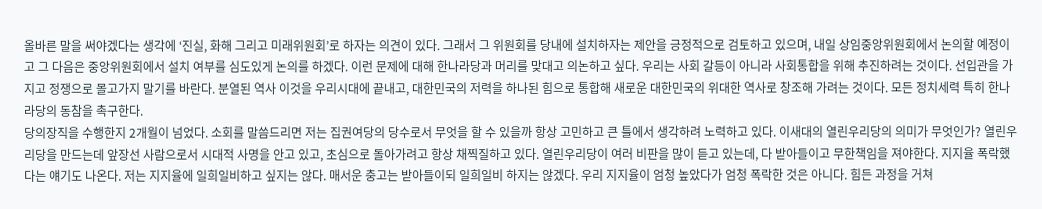올바른 말을 써야겠다는 생각에 ‘진실, 화해 그리고 미래위원회’로 하자는 의견이 있다. 그래서 그 위원회를 당내에 설치하자는 제안을 긍정적으로 검토하고 있으며, 내일 상임중앙위원회에서 논의할 예정이고 그 다음은 중앙위원회에서 설치 여부를 심도있게 논의를 하겠다. 이런 문제에 대해 한나라당과 머리를 맞대고 의논하고 싶다. 우리는 사회 갈등이 아니라 사회통합을 위해 추진하려는 것이다. 선입관을 가지고 정쟁으로 몰고가지 말기를 바란다. 분열된 역사 이것을 우리시대에 끝내고, 대한민국의 저력을 하나된 힘으로 통합해 새로운 대한민국의 위대한 역사로 창조해 가려는 것이다. 모든 정치세력 특히 한나라당의 동참을 촉구한다.
당의장직을 수행한지 2개월이 넘었다. 소회를 말씀드리면 저는 집권여당의 당수로서 무엇을 할 수 있을까 항상 고민하고 큰 틀에서 생각하려 노력하고 있다. 이새대의 열린우리당의 의미가 무엇인가? 열린우리당을 만드는데 앞장선 사람으로서 시대적 사명을 안고 있고, 초심으로 돌아가려고 항상 채찍질하고 있다. 열린우리당이 여러 비판을 많이 듣고 있는데, 다 받아들이고 무한책임을 져야한다. 지지율 폭락했다는 얘기도 나온다. 저는 지지율에 일희일비하고 싶지는 않다. 매서운 충고는 받아들이되 일희일비 하지는 않겠다. 우리 지지율이 엄청 높았다가 엄청 폭락한 것은 아니다. 힘든 과정을 거쳐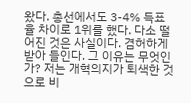왔다. 총선에서도 3-4% 득표율 차이로 1위를 했다. 다소 떨어진 것은 사실이다. 겸허하게 받아 들인다. 그 이유는 무엇인가? 저는 개혁의지가 퇴색한 것으로 비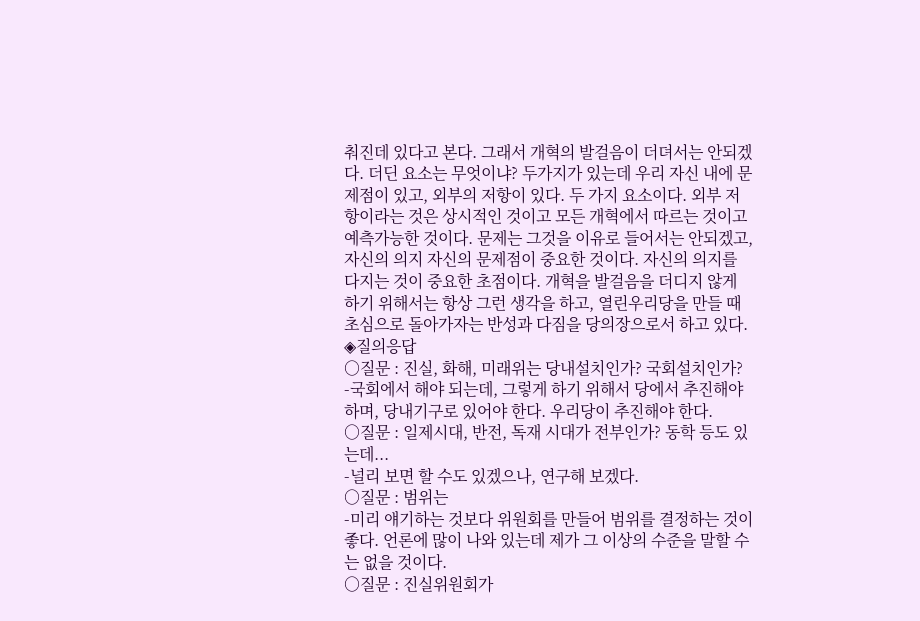춰진데 있다고 본다. 그래서 개혁의 발걸음이 더뎌서는 안되겠다. 더딘 요소는 무엇이냐? 두가지가 있는데 우리 자신 내에 문제점이 있고, 외부의 저항이 있다. 두 가지 요소이다. 외부 저항이라는 것은 상시적인 것이고 모든 개혁에서 따르는 것이고 예측가능한 것이다. 문제는 그것을 이유로 들어서는 안되겠고, 자신의 의지 자신의 문제점이 중요한 것이다. 자신의 의지를 다지는 것이 중요한 초점이다. 개혁을 발걸음을 더디지 않게 하기 위해서는 항상 그런 생각을 하고, 열린우리당을 만들 때 초심으로 돌아가자는 반성과 다짐을 당의장으로서 하고 있다.
◈질의응답
○질문 : 진실, 화해, 미래위는 당내설치인가? 국회설치인가?
-국회에서 해야 되는데, 그렇게 하기 위해서 당에서 추진해야 하며, 당내기구로 있어야 한다. 우리당이 추진해야 한다.
○질문 : 일제시대, 반전, 독재 시대가 전부인가? 동학 등도 있는데...
-널리 보면 할 수도 있겠으나, 연구해 보겠다.
○질문 : 범위는
-미리 얘기하는 것보다 위원회를 만들어 범위를 결정하는 것이 좋다. 언론에 많이 나와 있는데 제가 그 이상의 수준을 말할 수는 없을 것이다.
○질문 : 진실위원회가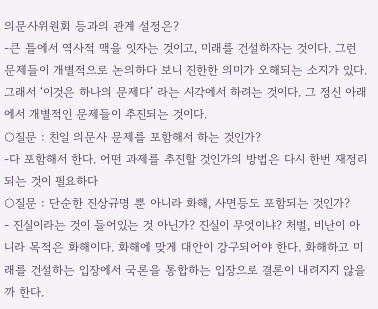의문사위원회 등과의 관계 설정은?
-큰 틀에서 역사적 맥을 잇자는 것이고, 미래를 건설하자는 것이다. 그런 문제들이 개별적으로 논의하다 보니 진한한 의미가 오해되는 소지가 있다. 그래서 ‘이것은 하나의 문제다’ 라는 시각에서 하려는 것이다. 그 정신 아래에서 개별적인 문제들이 추진되는 것이다.
○질문 : 친일 의문사 문제를 포함해서 하는 것인가?
-다 포함해서 한다. 어떤 과제를 추진할 것인가의 방법은 다시 한번 재정리 되는 것이 필요하다
○질문 : 단순한 진상규명 뿐 아니라 화해, 사면등도 포함되는 것인가?
- 진실이라는 것이 들어있는 것 아닌가? 진실이 무엇이냐? 처벌, 비난이 아니라 목적은 화해이다. 화해에 맞게 대안이 강구되어야 한다. 화해하고 미래를 건설하는 입장에서 국론을 통합하는 입장으로 결론이 내려지지 않을까 한다.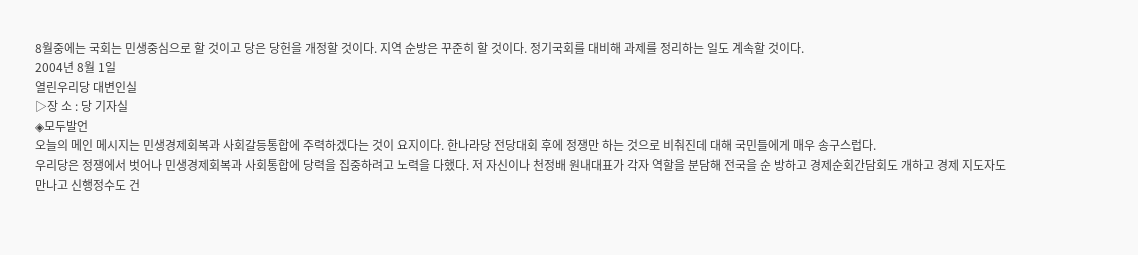8월중에는 국회는 민생중심으로 할 것이고 당은 당헌을 개정할 것이다. 지역 순방은 꾸준히 할 것이다. 정기국회를 대비해 과제를 정리하는 일도 계속할 것이다.
2004년 8월 1일
열린우리당 대변인실
▷장 소 : 당 기자실
◈모두발언
오늘의 메인 메시지는 민생경제회복과 사회갈등통합에 주력하겠다는 것이 요지이다. 한나라당 전당대회 후에 정쟁만 하는 것으로 비춰진데 대해 국민들에게 매우 송구스럽다.
우리당은 정쟁에서 벗어나 민생경제회복과 사회통합에 당력을 집중하려고 노력을 다했다. 저 자신이나 천정배 원내대표가 각자 역할을 분담해 전국을 순 방하고 경제순회간담회도 개하고 경제 지도자도 만나고 신행정수도 건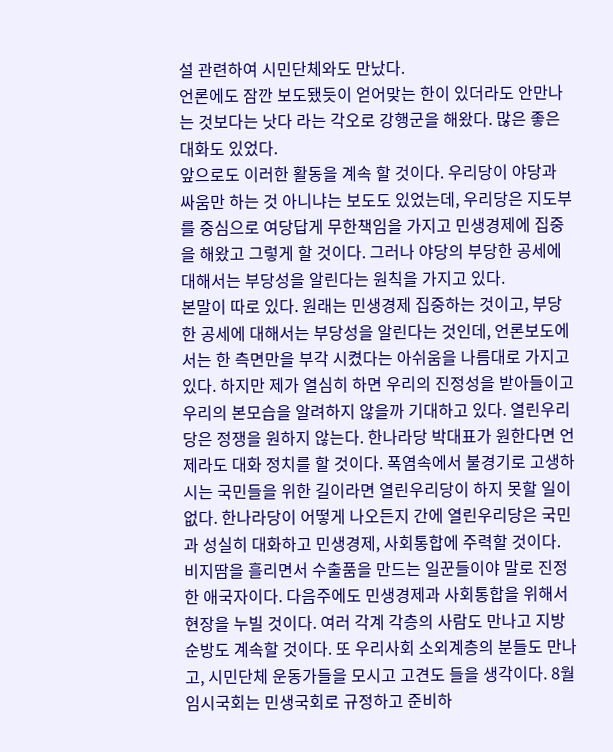설 관련하여 시민단체와도 만났다.
언론에도 잠깐 보도됐듯이 얻어맞는 한이 있더라도 안만나는 것보다는 낫다 라는 각오로 강행군을 해왔다. 많은 좋은 대화도 있었다.
앞으로도 이러한 활동을 계속 할 것이다. 우리당이 야당과 싸움만 하는 것 아니냐는 보도도 있었는데, 우리당은 지도부를 중심으로 여당답게 무한책임을 가지고 민생경제에 집중을 해왔고 그렇게 할 것이다. 그러나 야당의 부당한 공세에 대해서는 부당성을 알린다는 원칙을 가지고 있다.
본말이 따로 있다. 원래는 민생경제 집중하는 것이고, 부당한 공세에 대해서는 부당성을 알린다는 것인데, 언론보도에서는 한 측면만을 부각 시켰다는 아쉬움을 나름대로 가지고 있다. 하지만 제가 열심히 하면 우리의 진정성을 받아들이고 우리의 본모습을 알려하지 않을까 기대하고 있다. 열린우리당은 정쟁을 원하지 않는다. 한나라당 박대표가 원한다면 언제라도 대화 정치를 할 것이다. 폭염속에서 불경기로 고생하시는 국민들을 위한 길이라면 열린우리당이 하지 못할 일이 없다. 한나라당이 어떻게 나오든지 간에 열린우리당은 국민과 성실히 대화하고 민생경제, 사회통합에 주력할 것이다.
비지땀을 흘리면서 수출품을 만드는 일꾼들이야 말로 진정한 애국자이다. 다음주에도 민생경제과 사회통합을 위해서 현장을 누빌 것이다. 여러 각계 각층의 사람도 만나고 지방순방도 계속할 것이다. 또 우리사회 소외계층의 분들도 만나고, 시민단체 운동가들을 모시고 고견도 들을 생각이다. 8월 임시국회는 민생국회로 규정하고 준비하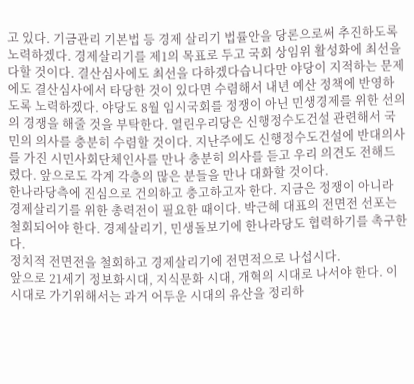고 있다. 기금관리 기본법 등 경제 살리기 법률안을 당론으로써 추진하도록 노력하겠다. 경제살리기를 제1의 목표로 두고 국회 상임위 활성화에 최선을 다할 것이다. 결산심사에도 최선을 다하겠다습니다만 야당이 지적하는 문제에도 결산심사에서 타당한 것이 있다면 수렴해서 내년 예산 정책에 반영하도록 노력하겠다. 야당도 8월 임시국회를 정쟁이 아닌 민생경제를 위한 선의의 경쟁을 해줄 것을 부탁한다. 열린우리당은 신행정수도건설 관련해서 국민의 의사를 충분히 수렴할 것이다. 지난주에도 신행정수도건설에 반대의사를 가진 시민사회단체인사를 만나 충분히 의사를 듣고 우리 의견도 전해드렸다. 앞으로도 각계 각층의 많은 분들을 만나 대화할 것이다.
한나라당측에 진심으로 건의하고 충고하고자 한다. 지금은 정쟁이 아니라 경제살리기를 위한 총력전이 필요한 때이다. 박근혜 대표의 전면전 선포는 철회되어야 한다. 경제살리기, 민생돌보기에 한나라당도 협력하기를 촉구한다.
정치적 전면전을 철회하고 경제살리기에 전면적으로 나섭시다.
앞으로 21세기 정보화시대, 지식문화 시대, 개혁의 시대로 나서야 한다. 이 시대로 가기위해서는 과거 어두운 시대의 유산을 정리하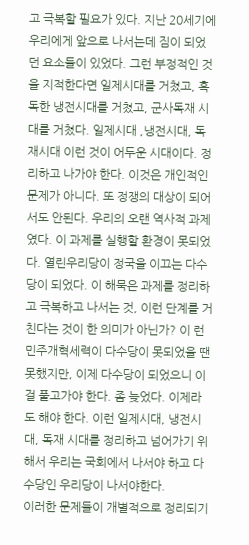고 극복할 필요가 있다. 지난 20세기에 우리에게 앞으로 나서는데 짐이 되었던 요소들이 있었다. 그런 부정적인 것을 지적한다면 일제시대를 거쳤고, 혹독한 냉전시대를 거쳤고, 군사독재 시대를 거쳤다. 일제시대 ,냉전시대, 독재시대 이런 것이 어두운 시대이다. 정리하고 나가야 한다. 이것은 개인적인 문제가 아니다. 또 정쟁의 대상이 되어서도 안된다. 우리의 오랜 역사적 과제였다. 이 과제를 실행할 환경이 못되었다. 열린우리당이 정국을 이끄는 다수당이 되었다. 이 해묵은 과제를 정리하고 극복하고 나서는 것, 이런 단계를 거친다는 것이 한 의미가 아닌가? 이 런 민주개혁세력이 다수당이 못되었을 땐 못했지만, 이제 다수당이 되었으니 이걸 풀고가야 한다. 좀 늦었다. 이제라도 해야 한다. 이런 일제시대, 냉전시대, 독재 시대를 정리하고 넘어가기 위해서 우리는 국회에서 나서야 하고 다수당인 우리당이 나서야한다.
이러한 문제들이 개별적으로 정리되기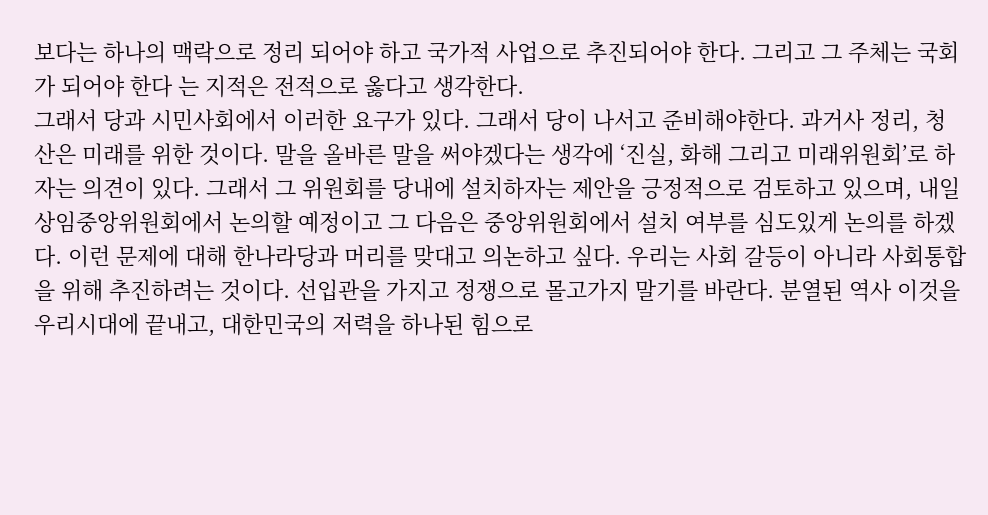보다는 하나의 맥락으로 정리 되어야 하고 국가적 사업으로 추진되어야 한다. 그리고 그 주체는 국회가 되어야 한다 는 지적은 전적으로 옳다고 생각한다.
그래서 당과 시민사회에서 이러한 요구가 있다. 그래서 당이 나서고 준비해야한다. 과거사 정리, 청산은 미래를 위한 것이다. 말을 올바른 말을 써야겠다는 생각에 ‘진실, 화해 그리고 미래위원회’로 하자는 의견이 있다. 그래서 그 위원회를 당내에 설치하자는 제안을 긍정적으로 검토하고 있으며, 내일 상임중앙위원회에서 논의할 예정이고 그 다음은 중앙위원회에서 설치 여부를 심도있게 논의를 하겠다. 이런 문제에 대해 한나라당과 머리를 맞대고 의논하고 싶다. 우리는 사회 갈등이 아니라 사회통합을 위해 추진하려는 것이다. 선입관을 가지고 정쟁으로 몰고가지 말기를 바란다. 분열된 역사 이것을 우리시대에 끝내고, 대한민국의 저력을 하나된 힘으로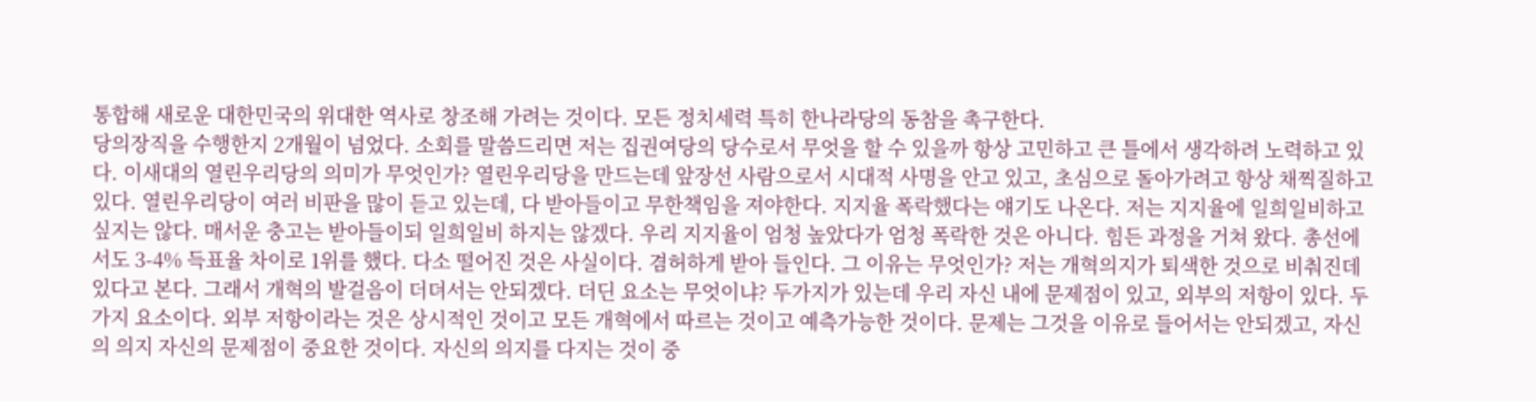통합해 새로운 대한민국의 위대한 역사로 창조해 가려는 것이다. 모든 정치세력 특히 한나라당의 동참을 촉구한다.
당의장직을 수행한지 2개월이 넘었다. 소회를 말씀드리면 저는 집권여당의 당수로서 무엇을 할 수 있을까 항상 고민하고 큰 틀에서 생각하려 노력하고 있다. 이새대의 열린우리당의 의미가 무엇인가? 열린우리당을 만드는데 앞장선 사람으로서 시대적 사명을 안고 있고, 초심으로 돌아가려고 항상 채찍질하고 있다. 열린우리당이 여러 비판을 많이 듣고 있는데, 다 받아들이고 무한책임을 져야한다. 지지율 폭락했다는 얘기도 나온다. 저는 지지율에 일희일비하고 싶지는 않다. 매서운 충고는 받아들이되 일희일비 하지는 않겠다. 우리 지지율이 엄청 높았다가 엄청 폭락한 것은 아니다. 힘든 과정을 거쳐 왔다. 총선에서도 3-4% 득표율 차이로 1위를 했다. 다소 떨어진 것은 사실이다. 겸허하게 받아 들인다. 그 이유는 무엇인가? 저는 개혁의지가 퇴색한 것으로 비춰진데 있다고 본다. 그래서 개혁의 발걸음이 더뎌서는 안되겠다. 더딘 요소는 무엇이냐? 두가지가 있는데 우리 자신 내에 문제점이 있고, 외부의 저항이 있다. 두 가지 요소이다. 외부 저항이라는 것은 상시적인 것이고 모든 개혁에서 따르는 것이고 예측가능한 것이다. 문제는 그것을 이유로 들어서는 안되겠고, 자신의 의지 자신의 문제점이 중요한 것이다. 자신의 의지를 다지는 것이 중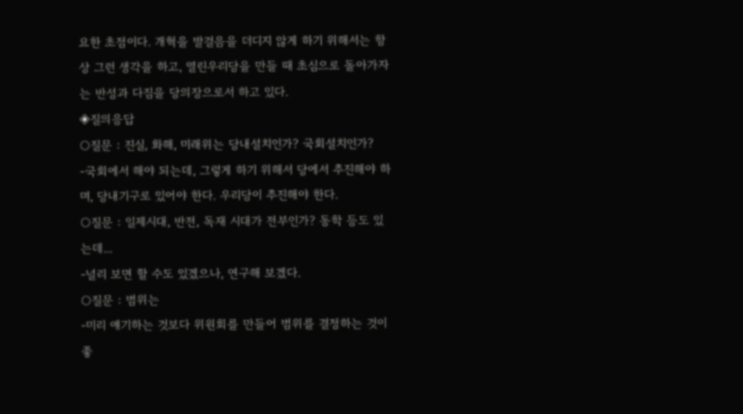요한 초점이다. 개혁을 발걸음을 더디지 않게 하기 위해서는 항상 그런 생각을 하고, 열린우리당을 만들 때 초심으로 돌아가자는 반성과 다짐을 당의장으로서 하고 있다.
◈질의응답
○질문 : 진실, 화해, 미래위는 당내설치인가? 국회설치인가?
-국회에서 해야 되는데, 그렇게 하기 위해서 당에서 추진해야 하며, 당내기구로 있어야 한다. 우리당이 추진해야 한다.
○질문 : 일제시대, 반전, 독재 시대가 전부인가? 동학 등도 있는데...
-널리 보면 할 수도 있겠으나, 연구해 보겠다.
○질문 : 범위는
-미리 얘기하는 것보다 위원회를 만들어 범위를 결정하는 것이 좋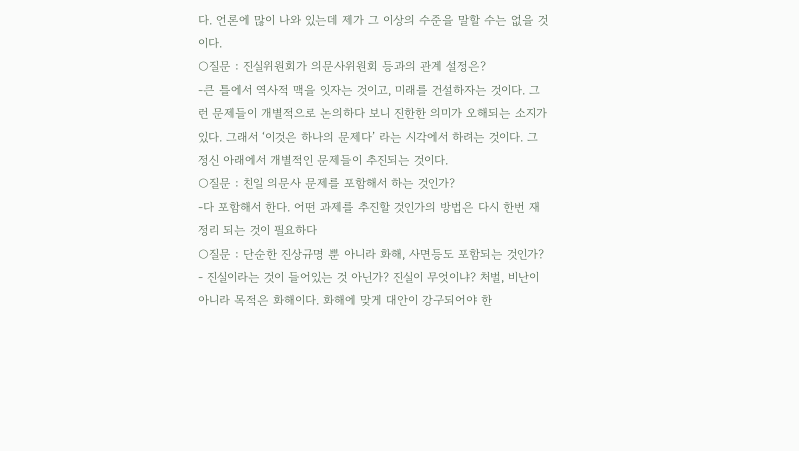다. 언론에 많이 나와 있는데 제가 그 이상의 수준을 말할 수는 없을 것이다.
○질문 : 진실위원회가 의문사위원회 등과의 관계 설정은?
-큰 틀에서 역사적 맥을 잇자는 것이고, 미래를 건설하자는 것이다. 그런 문제들이 개별적으로 논의하다 보니 진한한 의미가 오해되는 소지가 있다. 그래서 ‘이것은 하나의 문제다’ 라는 시각에서 하려는 것이다. 그 정신 아래에서 개별적인 문제들이 추진되는 것이다.
○질문 : 친일 의문사 문제를 포함해서 하는 것인가?
-다 포함해서 한다. 어떤 과제를 추진할 것인가의 방법은 다시 한번 재정리 되는 것이 필요하다
○질문 : 단순한 진상규명 뿐 아니라 화해, 사면등도 포함되는 것인가?
- 진실이라는 것이 들어있는 것 아닌가? 진실이 무엇이냐? 처벌, 비난이 아니라 목적은 화해이다. 화해에 맞게 대안이 강구되어야 한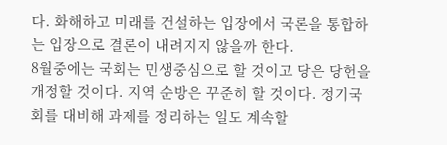다. 화해하고 미래를 건설하는 입장에서 국론을 통합하는 입장으로 결론이 내려지지 않을까 한다.
8월중에는 국회는 민생중심으로 할 것이고 당은 당헌을 개정할 것이다. 지역 순방은 꾸준히 할 것이다. 정기국회를 대비해 과제를 정리하는 일도 계속할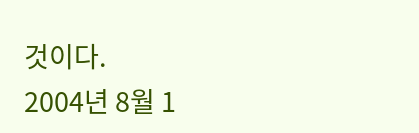것이다.
2004년 8월 1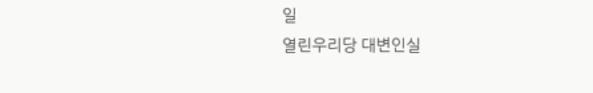일
열린우리당 대변인실